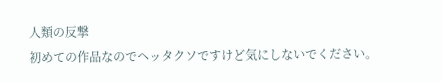人類の反撃
初めての作品なのでヘッタクソですけど気にしないでください。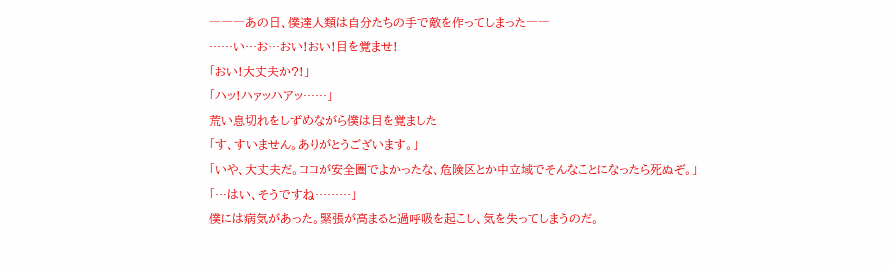―――あの日、僕達人類は自分たちの手で敵を作ってしまった――
……い…お…おい!おい!目を覚ませ!
「おい!大丈夫か?!」
「ハッ!ハァッハアッ……」
荒い息切れをしずめながら僕は目を覚ました
「す、すいません。ありがとうございます。」
「いや、大丈夫だ。ココが安全圏でよかったな、危険区とか中立域でそんなことになったら死ぬぞ。」
「…はい、そうですね………」
僕には病気があった。緊張が高まると過呼吸を起こし、気を失ってしまうのだ。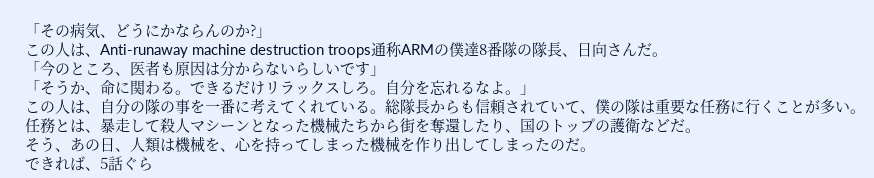「その病気、どうにかならんのか?」
この人は、Anti-runaway machine destruction troops通称ARMの僕達8番隊の隊長、日向さんだ。
「今のところ、医者も原因は分からないらしいです」
「そうか、命に関わる。できるだけリラックスしろ。自分を忘れるなよ。」
この人は、自分の隊の事を一番に考えてくれている。総隊長からも信頼されていて、僕の隊は重要な任務に行くことが多い。任務とは、暴走して殺人マシーンとなった機械たちから街を奪還したり、国のトップの護衛などだ。
そう、あの日、人類は機械を、心を持ってしまった機械を作り出してしまったのだ。
できれば、5話ぐら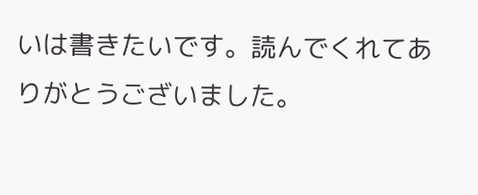いは書きたいです。読んでくれてありがとうございました。